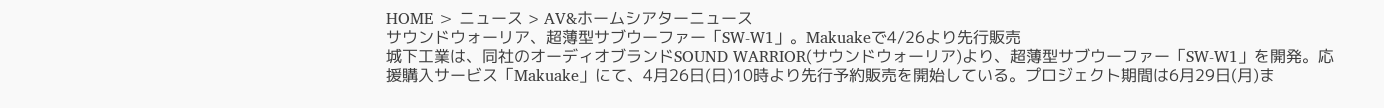HOME > ニュース > AV&ホームシアターニュース
サウンドウォーリア、超薄型サブウーファー「SW-W1」。Makuakeで4/26より先行販売
城下工業は、同社のオーディオブランドSOUND WARRIOR(サウンドウォーリア)より、超薄型サブウーファー「SW-W1」を開発。応援購入サービス「Makuake」にて、4月26日(日)10時より先行予約販売を開始している。プロジェクト期間は6月29日(月)ま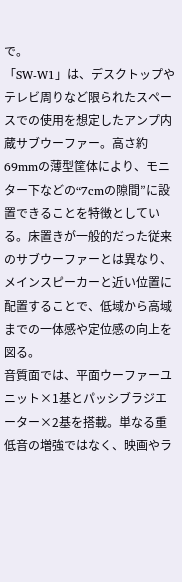で。
「SW-W1」は、デスクトップやテレビ周りなど限られたスペースでの使用を想定したアンプ内蔵サブウーファー。高さ約69mmの薄型筐体により、モニター下などの“7cmの隙間”に設置できることを特徴としている。床置きが一般的だった従来のサブウーファーとは異なり、メインスピーカーと近い位置に配置することで、低域から高域までの一体感や定位感の向上を図る。
音質面では、平面ウーファーユニット×1基とパッシブラジエーター×2基を搭載。単なる重低音の増強ではなく、映画やラ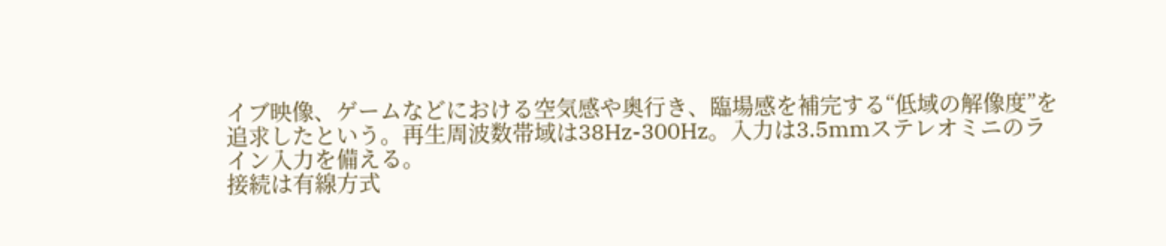イブ映像、ゲームなどにおける空気感や奥行き、臨場感を補完する“低域の解像度”を追求したという。再生周波数帯域は38Hz-300Hz。入力は3.5mmステレオミニのライン入力を備える。
接続は有線方式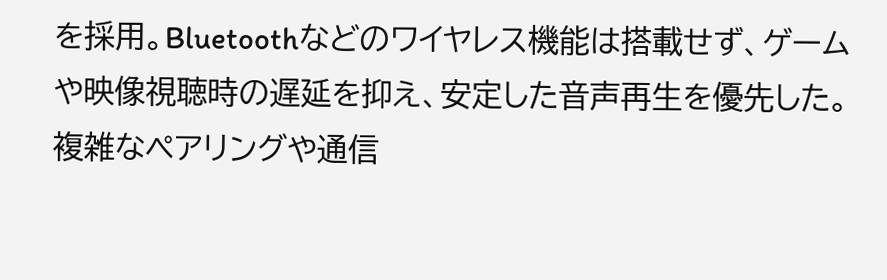を採用。Bluetoothなどのワイヤレス機能は搭載せず、ゲームや映像視聴時の遅延を抑え、安定した音声再生を優先した。複雑なペアリングや通信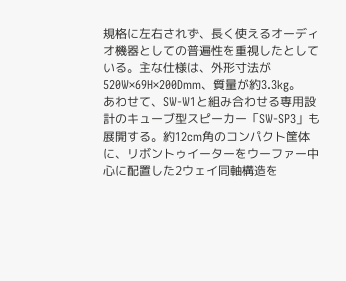規格に左右されず、長く使えるオーディオ機器としての普遍性を重視したとしている。主な仕様は、外形寸法が520W×69H×200Dmm、質量が約3.3kg。
あわせて、SW-W1と組み合わせる専用設計のキューブ型スピーカー「SW-SP3」も展開する。約12cm角のコンパクト筐体に、リボントゥイーターをウーファー中心に配置した2ウェイ同軸構造を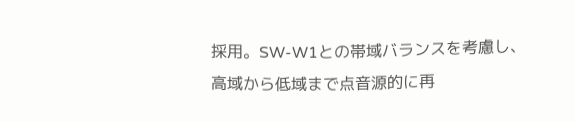採用。SW-W1との帯域バランスを考慮し、高域から低域まで点音源的に再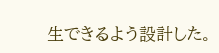生できるよう設計した。